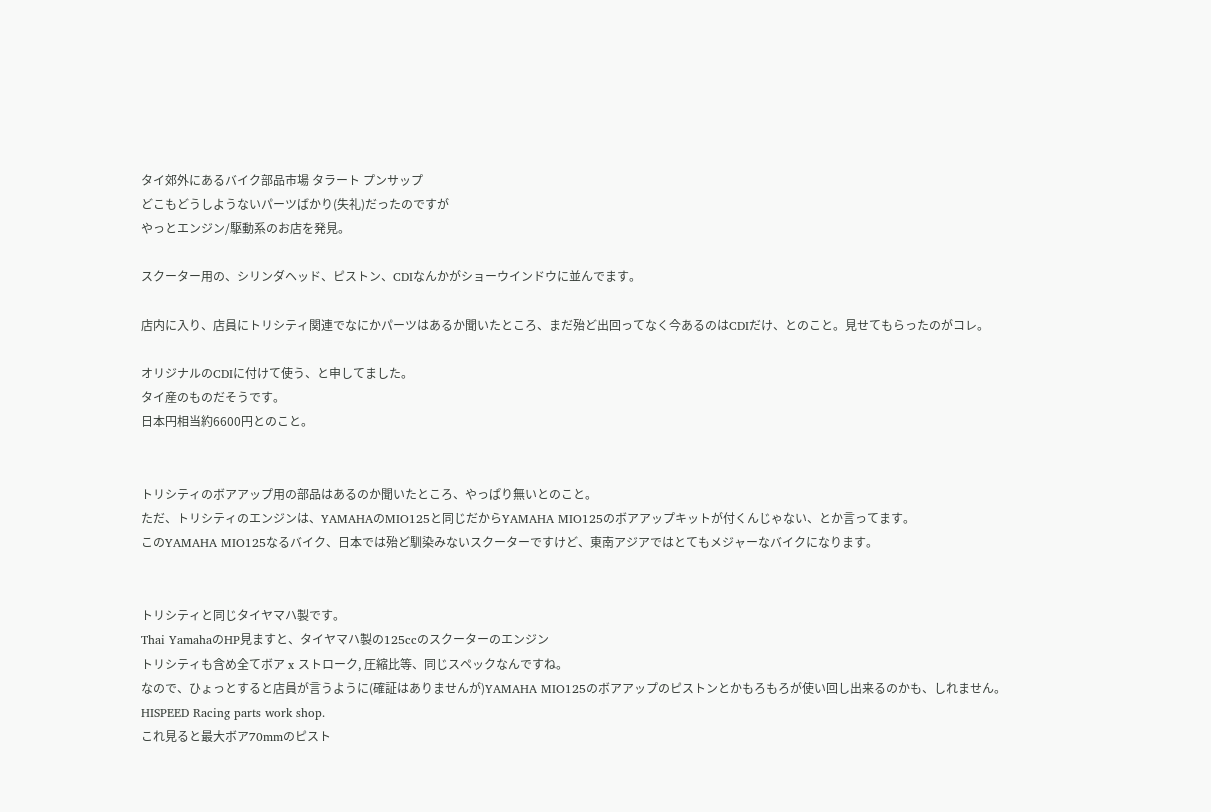タイ郊外にあるバイク部品市場 タラート プンサップ
どこもどうしようないパーツばかり(失礼)だったのですが
やっとエンジン/駆動系のお店を発見。

スクーター用の、シリンダヘッド、ピストン、CDIなんかがショーウインドウに並んでます。

店内に入り、店員にトリシティ関連でなにかパーツはあるか聞いたところ、まだ殆ど出回ってなく今あるのはCDIだけ、とのこと。見せてもらったのがコレ。

オリジナルのCDIに付けて使う、と申してました。
タイ産のものだそうです。
日本円相当約6600円とのこと。


トリシティのボアアップ用の部品はあるのか聞いたところ、やっぱり無いとのこと。
ただ、トリシティのエンジンは、YAMAHAのMIO125と同じだからYAMAHA MIO125のボアアップキットが付くんじゃない、とか言ってます。
このYAMAHA MIO125なるバイク、日本では殆ど馴染みないスクーターですけど、東南アジアではとてもメジャーなバイクになります。


トリシティと同じタイヤマハ製です。
Thai YamahaのHP見ますと、タイヤマハ製の125ccのスクーターのエンジン
トリシティも含め全てボア x ストローク, 圧縮比等、同じスペックなんですね。
なので、ひょっとすると店員が言うように(確証はありませんが)YAMAHA MIO125のボアアップのピストンとかもろもろが使い回し出来るのかも、しれません。
HISPEED Racing parts work shop.
これ見ると最大ボア70mmのピスト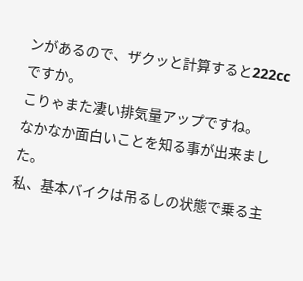ンがあるので、ザクッと計算すると222ccですか。
こりゃまた凄い排気量アップですね。
なかなか面白いことを知る事が出来ました。
私、基本バイクは吊るしの状態で乗る主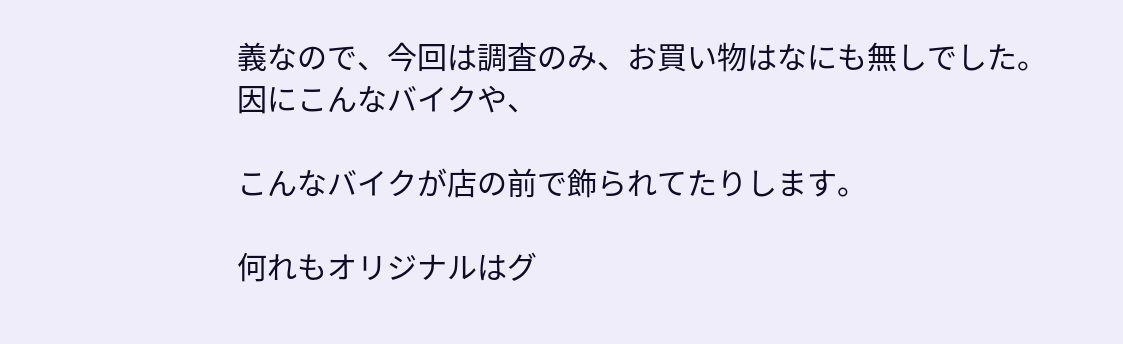義なので、今回は調査のみ、お買い物はなにも無しでした。
因にこんなバイクや、

こんなバイクが店の前で飾られてたりします。

何れもオリジナルはグ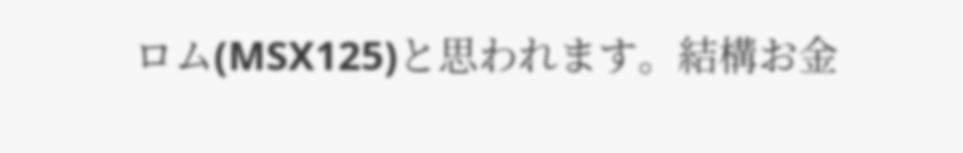ロム(MSX125)と思われます。結構お金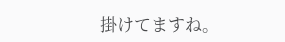掛けてますね。